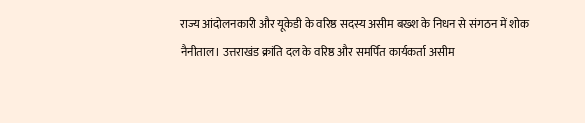राज्य आंदोलनकारी और यूकेडी के वरिष्ठ सदस्य असीम बख्श के निधन से संगठन में शोक
नैनीताल। उत्तराखंड क्रांति दल के वरिष्ठ और समर्पित कार्यकर्ता असीम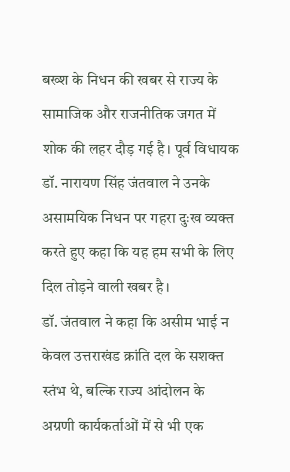बख्श के निधन की खबर से राज्य के सामाजिक और राजनीतिक जगत में शोक की लहर दौड़ गई है। पूर्व विधायक डॉ. नारायण सिंह जंतवाल ने उनके असामयिक निधन पर गहरा दुःख व्यक्त करते हुए कहा कि यह हम सभी के लिए दिल तोड़ने वाली खबर है।
डॉ. जंतवाल ने कहा कि असीम भाई न केवल उत्तराखंड क्रांति दल के सशक्त स्तंभ थे, बल्कि राज्य आंदोलन के अग्रणी कार्यकर्ताओं में से भी एक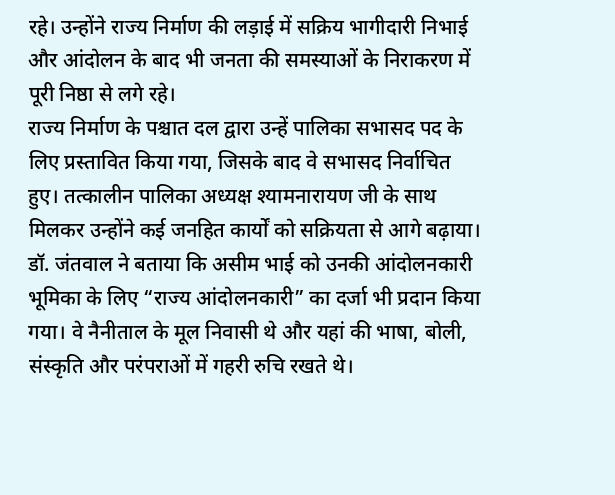रहे। उन्होंने राज्य निर्माण की लड़ाई में सक्रिय भागीदारी निभाई और आंदोलन के बाद भी जनता की समस्याओं के निराकरण में पूरी निष्ठा से लगे रहे।
राज्य निर्माण के पश्चात दल द्वारा उन्हें पालिका सभासद पद के लिए प्रस्तावित किया गया, जिसके बाद वे सभासद निर्वाचित हुए। तत्कालीन पालिका अध्यक्ष श्यामनारायण जी के साथ मिलकर उन्होंने कई जनहित कार्यों को सक्रियता से आगे बढ़ाया।
डॉ. जंतवाल ने बताया कि असीम भाई को उनकी आंदोलनकारी भूमिका के लिए “राज्य आंदोलनकारी” का दर्जा भी प्रदान किया गया। वे नैनीताल के मूल निवासी थे और यहां की भाषा, बोली, संस्कृति और परंपराओं में गहरी रुचि रखते थे।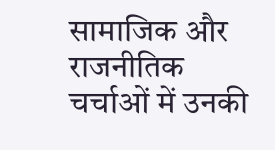सामाजिक और राजनीतिक चर्चाओं में उनकी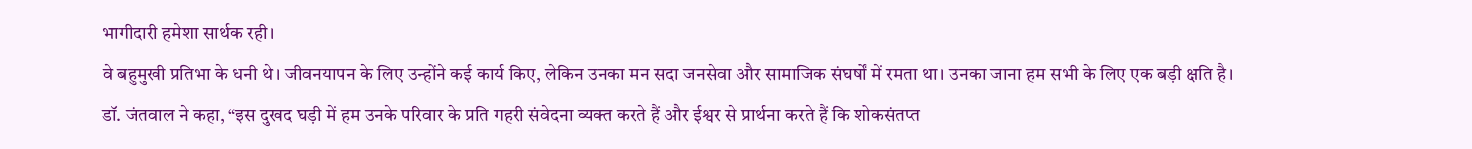भागीदारी हमेशा सार्थक रही।
वे बहुमुखी प्रतिभा के धनी थे। जीवनयापन के लिए उन्होंने कई कार्य किए, लेकिन उनका मन सदा जनसेवा और सामाजिक संघर्षों में रमता था। उनका जाना हम सभी के लिए एक बड़ी क्षति है।
डॉ. जंतवाल ने कहा, “इस दुखद घड़ी में हम उनके परिवार के प्रति गहरी संवेदना व्यक्त करते हैं और ईश्वर से प्रार्थना करते हैं कि शोकसंतप्त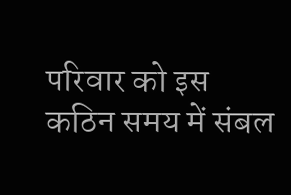परिवार को इस कठिन समय में संबल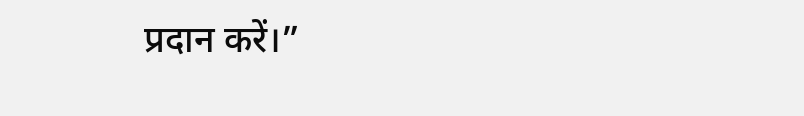प्रदान करें।”